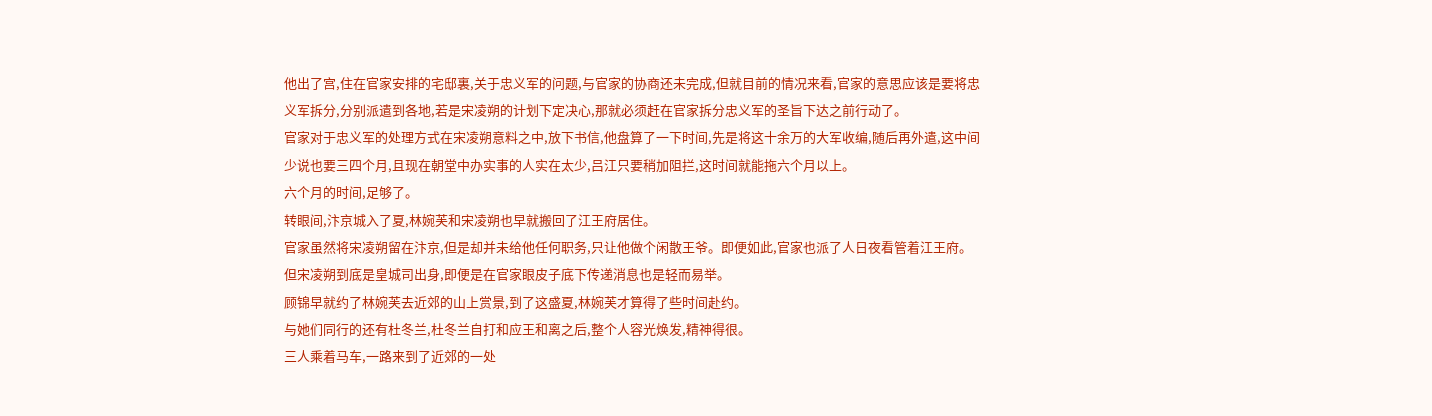他出了宫,住在官家安排的宅邸裏,关于忠义军的问题,与官家的协商还未完成,但就目前的情况来看,官家的意思应该是要将忠义军拆分,分别派遣到各地,若是宋凌朔的计划下定决心,那就必须赶在官家拆分忠义军的圣旨下达之前行动了。
官家对于忠义军的处理方式在宋凌朔意料之中,放下书信,他盘算了一下时间,先是将这十余万的大军收编,随后再外遣,这中间少说也要三四个月,且现在朝堂中办实事的人实在太少,吕江只要稍加阻拦,这时间就能拖六个月以上。
六个月的时间,足够了。
转眼间,汴京城入了夏,林婉芙和宋凌朔也早就搬回了江王府居住。
官家虽然将宋凌朔留在汴京,但是却并未给他任何职务,只让他做个闲散王爷。即便如此,官家也派了人日夜看管着江王府。
但宋凌朔到底是皇城司出身,即便是在官家眼皮子底下传递消息也是轻而易举。
顾锦早就约了林婉芙去近郊的山上赏景,到了这盛夏,林婉芙才算得了些时间赴约。
与她们同行的还有杜冬兰,杜冬兰自打和应王和离之后,整个人容光焕发,精神得很。
三人乘着马车,一路来到了近郊的一处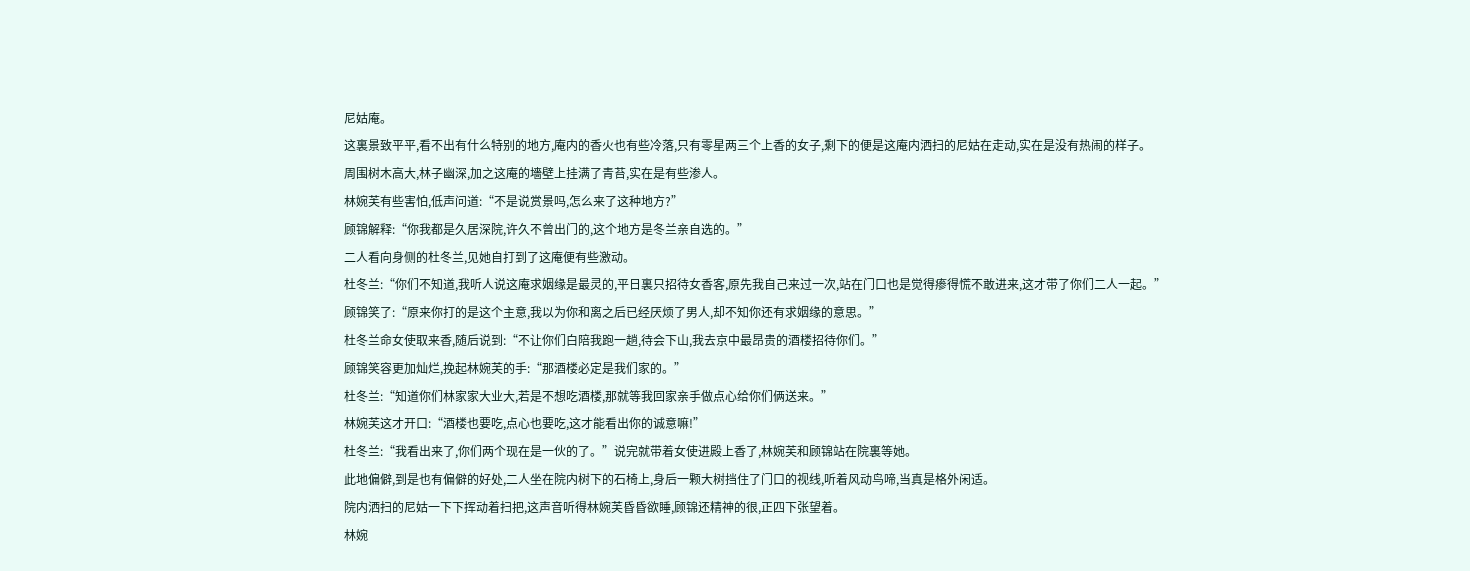尼姑庵。
这裏景致平平,看不出有什么特别的地方,庵内的香火也有些冷落,只有零星两三个上香的女子,剩下的便是这庵内洒扫的尼姑在走动,实在是没有热闹的样子。
周围树木高大,林子幽深,加之这庵的墻壁上挂满了青苔,实在是有些渗人。
林婉芙有些害怕,低声问道:“不是说赏景吗,怎么来了这种地方?”
顾锦解释:“你我都是久居深院,许久不曾出门的,这个地方是冬兰亲自选的。”
二人看向身侧的杜冬兰,见她自打到了这庵便有些激动。
杜冬兰:“你们不知道,我听人说这庵求姻缘是最灵的,平日裏只招待女香客,原先我自己来过一次,站在门口也是觉得瘆得慌不敢进来,这才带了你们二人一起。”
顾锦笑了:“原来你打的是这个主意,我以为你和离之后已经厌烦了男人,却不知你还有求姻缘的意思。”
杜冬兰命女使取来香,随后说到:“不让你们白陪我跑一趟,待会下山,我去京中最昂贵的酒楼招待你们。”
顾锦笑容更加灿烂,挽起林婉芙的手:“那酒楼必定是我们家的。”
杜冬兰:“知道你们林家家大业大,若是不想吃酒楼,那就等我回家亲手做点心给你们俩送来。”
林婉芙这才开口:“酒楼也要吃,点心也要吃,这才能看出你的诚意嘛!”
杜冬兰:“我看出来了,你们两个现在是一伙的了。”说完就带着女使进殿上香了,林婉芙和顾锦站在院裏等她。
此地偏僻,到是也有偏僻的好处,二人坐在院内树下的石椅上,身后一颗大树挡住了门口的视线,听着风动鸟啼,当真是格外闲适。
院内洒扫的尼姑一下下挥动着扫把,这声音听得林婉芙昏昏欲睡,顾锦还精神的很,正四下张望着。
林婉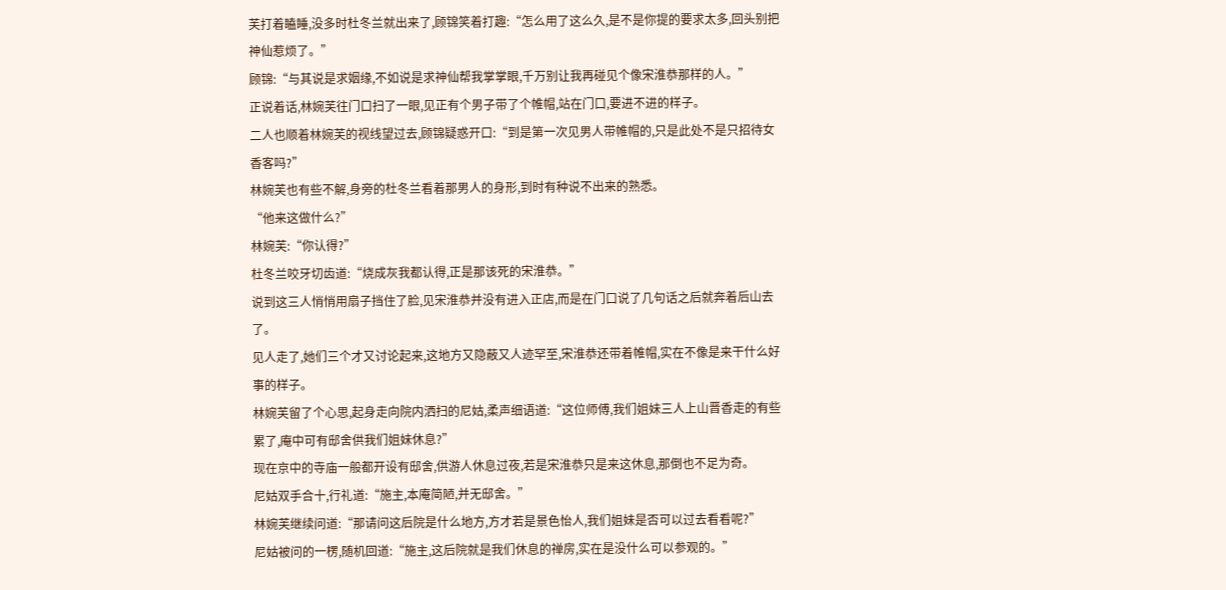芙打着瞌睡,没多时杜冬兰就出来了,顾锦笑着打趣:“怎么用了这么久,是不是你提的要求太多,回头别把神仙惹烦了。”
顾锦:“与其说是求姻缘,不如说是求神仙帮我掌掌眼,千万别让我再碰见个像宋淮恭那样的人。”
正说着话,林婉芙往门口扫了一眼,见正有个男子带了个帷帽,站在门口,要进不进的样子。
二人也顺着林婉芙的视线望过去,顾锦疑惑开口:“到是第一次见男人带帷帽的,只是此处不是只招待女香客吗?”
林婉芙也有些不解,身旁的杜冬兰看着那男人的身形,到时有种说不出来的熟悉。
“他来这做什么?”
林婉芙:“你认得?”
杜冬兰咬牙切齿道:“烧成灰我都认得,正是那该死的宋淮恭。”
说到这三人悄悄用扇子挡住了脸,见宋淮恭并没有进入正店,而是在门口说了几句话之后就奔着后山去了。
见人走了,她们三个才又讨论起来,这地方又隐蔽又人迹罕至,宋淮恭还带着帷帽,实在不像是来干什么好事的样子。
林婉芙留了个心思,起身走向院内洒扫的尼姑,柔声细语道:“这位师傅,我们姐妹三人上山晋香走的有些累了,庵中可有邸舍供我们姐妹休息?”
现在京中的寺庙一般都开设有邸舍,供游人休息过夜,若是宋淮恭只是来这休息,那倒也不足为奇。
尼姑双手合十,行礼道:“施主,本庵简陋,并无邸舍。”
林婉芙继续问道:“那请问这后院是什么地方,方才若是景色怡人,我们姐妹是否可以过去看看呢?”
尼姑被问的一楞,随机回道:“施主,这后院就是我们休息的禅房,实在是没什么可以参观的。”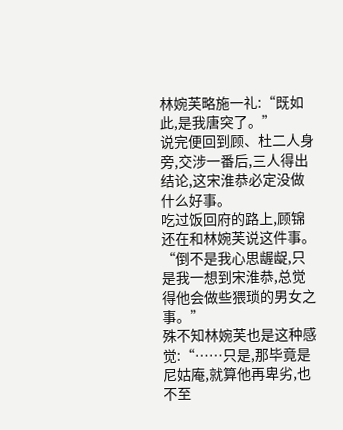林婉芙略施一礼:“既如此,是我唐突了。”
说完便回到顾、杜二人身旁,交涉一番后,三人得出结论,这宋淮恭必定没做什么好事。
吃过饭回府的路上,顾锦还在和林婉芙说这件事。
“倒不是我心思龌龊,只是我一想到宋淮恭,总觉得他会做些猥琐的男女之事。”
殊不知林婉芙也是这种感觉:“……只是,那毕竟是尼姑庵,就算他再卑劣,也不至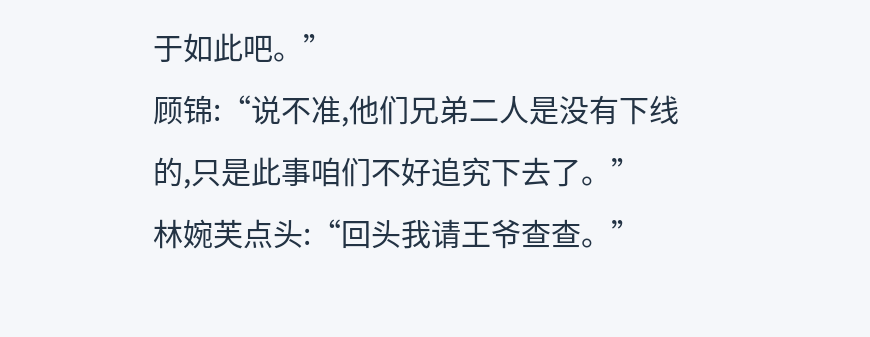于如此吧。”
顾锦:“说不准,他们兄弟二人是没有下线的,只是此事咱们不好追究下去了。”
林婉芙点头:“回头我请王爷查查。”